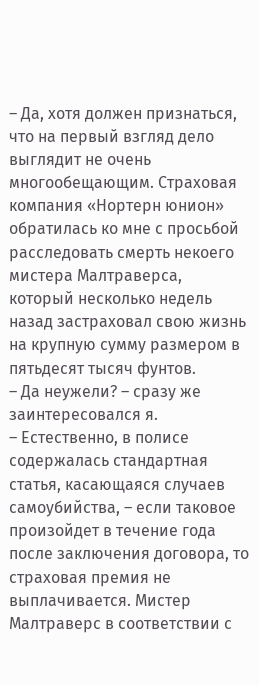– Да, хотя должен признаться, что на первый взгляд дело выглядит не очень многообещающим. Страховая компания «Нортерн юнион» обратилась ко мне с просьбой расследовать смерть некоего мистера Малтраверса, который несколько недель назад застраховал свою жизнь на крупную сумму размером в пятьдесят тысяч фунтов.
– Да неужели? – сразу же заинтересовался я.
– Естественно, в полисе содержалась стандартная статья, касающаяся случаев самоубийства, – если таковое произойдет в течение года после заключения договора, то страховая премия не выплачивается. Мистер Малтраверс в соответствии с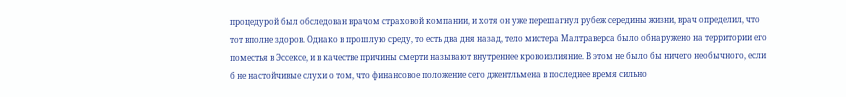процедурой был обследован врачом страховой компании, и хотя он уже перешагнул рубеж середины жизни, врач определил, что тот вполне здоров. Однако в прошлую среду, то есть два дня назад, тело мистера Малтраверса было обнаружено на территории его поместья в Эссексе, и в качестве причины смерти называют внутреннее кровоизлияние. В этом не было бы ничего необычного, если б не настойчивые слухи о том, что финансовое положение сего джентльмена в последнее время сильно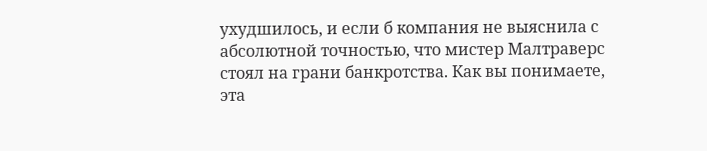ухудшилось, и если б компания не выяснила с абсолютной точностью, что мистер Малтраверс стоял на грани банкротства. Как вы понимаете, эта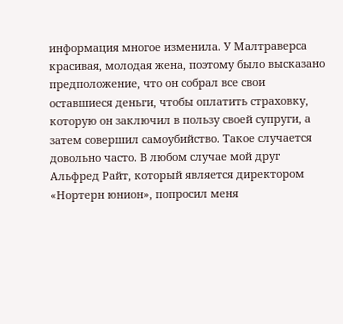информация многое изменила. У Малтраверса красивая, молодая жена, поэтому было высказано предположение, что он собрал все свои оставшиеся деньги, чтобы оплатить страховку, которую он заключил в пользу своей супруги, а затем совершил самоубийство. Такое случается довольно часто. В любом случае мой друг Альфред Райт, который является директором «Нортерн юнион», попросил меня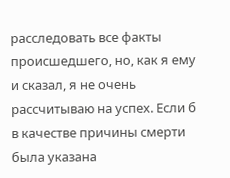расследовать все факты происшедшего, но, как я ему и сказал, я не очень рассчитываю на успех. Если б в качестве причины смерти была указана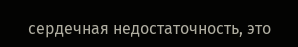сердечная недостаточность, это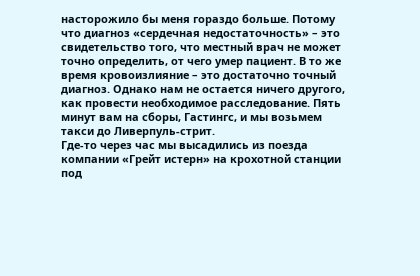насторожило бы меня гораздо больше. Потому что диагноз «сердечная недостаточность» – это свидетельство того, что местный врач не может точно определить, от чего умер пациент. В то же время кровоизлияние – это достаточно точный диагноз. Однако нам не остается ничего другого, как провести необходимое расследование. Пять минут вам на сборы, Гастингс, и мы возьмем такси до Ливерпуль-стрит.
Где-то через час мы высадились из поезда компании «Грейт истерн» на крохотной станции под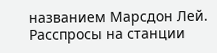названием Марсдон Лей. Расспросы на станции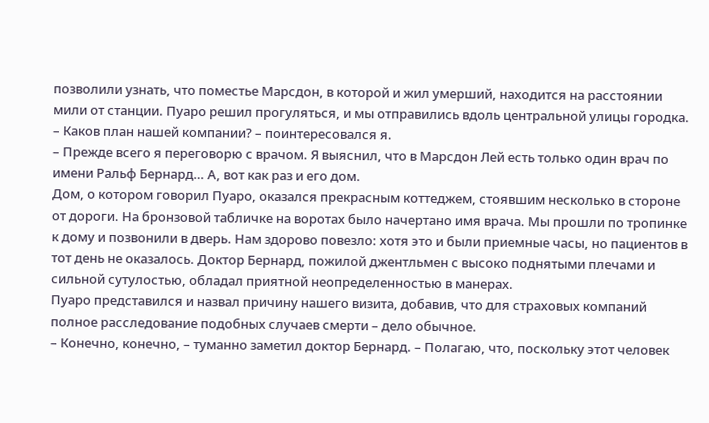позволили узнать, что поместье Марсдон, в которой и жил умерший, находится на расстоянии мили от станции. Пуаро решил прогуляться, и мы отправились вдоль центральной улицы городка.
– Каков план нашей компании? – поинтересовался я.
– Прежде всего я переговорю с врачом. Я выяснил, что в Марсдон Лей есть только один врач по имени Ральф Бернард… А, вот как раз и его дом.
Дом, о котором говорил Пуаро, оказался прекрасным коттеджем, стоявшим несколько в стороне от дороги. На бронзовой табличке на воротах было начертано имя врача. Мы прошли по тропинке к дому и позвонили в дверь. Нам здорово повезло: хотя это и были приемные часы, но пациентов в тот день не оказалось. Доктор Бернард, пожилой джентльмен с высоко поднятыми плечами и сильной сутулостью, обладал приятной неопределенностью в манерах.
Пуаро представился и назвал причину нашего визита, добавив, что для страховых компаний полное расследование подобных случаев смерти – дело обычное.
– Конечно, конечно, – туманно заметил доктор Бернард. – Полагаю, что, поскольку этот человек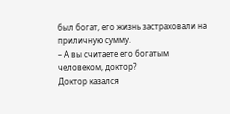был богат, его жизнь застраховали на приличную сумму.
– А вы считаете его богатым человеком, доктор?
Доктор казался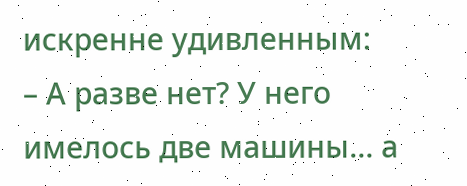искренне удивленным:
– А разве нет? У него имелось две машины… а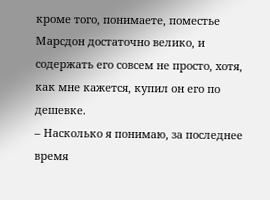кроме того, понимаете, поместье Марсдон достаточно велико, и содержать его совсем не просто, хотя, как мне кажется, купил он его по дешевке.
– Насколько я понимаю, за последнее время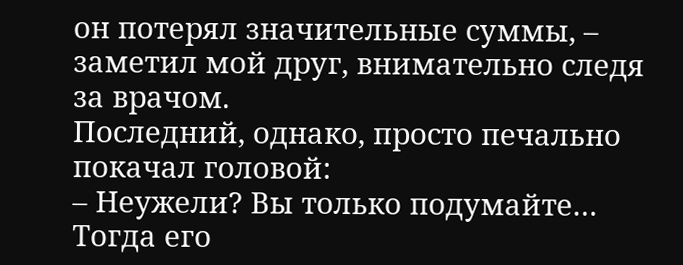он потерял значительные суммы, – заметил мой друг, внимательно следя за врачом.
Последний, однако, просто печально покачал головой:
– Неужели? Вы только подумайте… Тогда его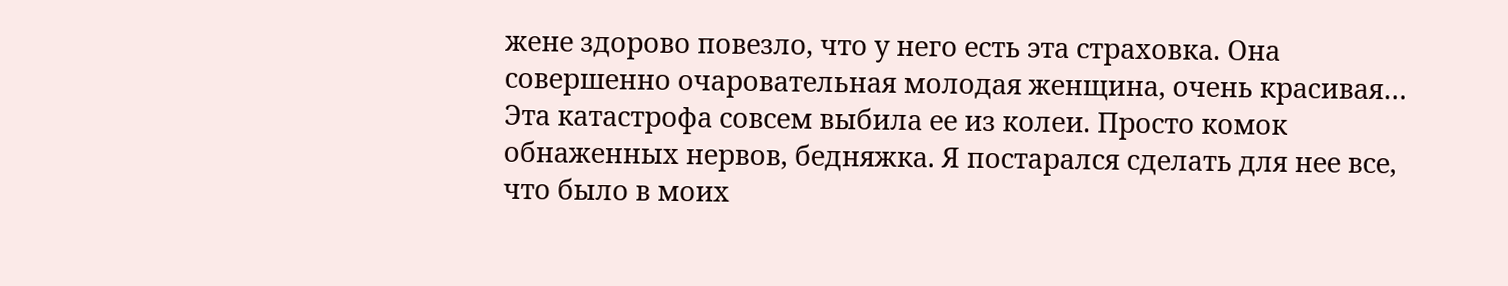жене здорово повезло, что у него есть эта страховка. Она совершенно очаровательная молодая женщина, очень красивая… Эта катастрофа совсем выбила ее из колеи. Просто комок обнаженных нервов, бедняжка. Я постарался сделать для нее все, что было в моих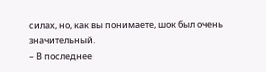силах, но, как вы понимаете, шок был очень значительный.
– В последнее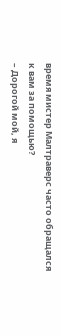время мистер Малтраверс часто обращался к вам за помощью?
– Дорогой мой, я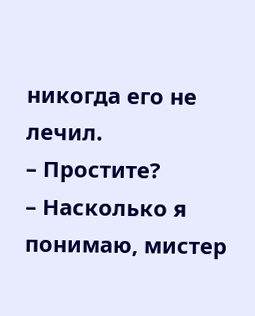никогда его не лечил.
– Простите?
– Насколько я понимаю, мистер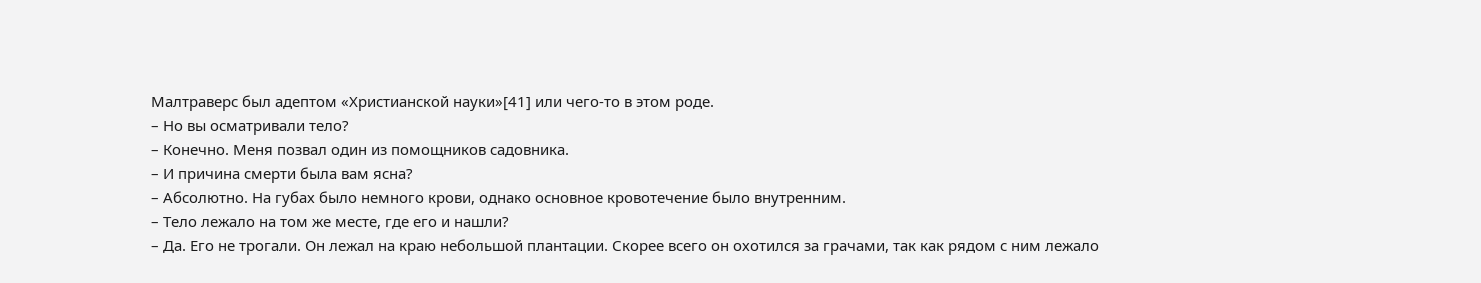Малтраверс был адептом «Христианской науки»[41] или чего-то в этом роде.
– Но вы осматривали тело?
– Конечно. Меня позвал один из помощников садовника.
– И причина смерти была вам ясна?
– Абсолютно. На губах было немного крови, однако основное кровотечение было внутренним.
– Тело лежало на том же месте, где его и нашли?
– Да. Его не трогали. Он лежал на краю небольшой плантации. Скорее всего он охотился за грачами, так как рядом с ним лежало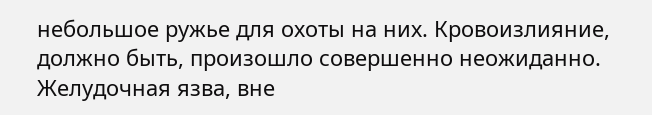небольшое ружье для охоты на них. Кровоизлияние, должно быть, произошло совершенно неожиданно. Желудочная язва, вне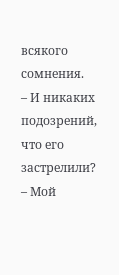всякого сомнения.
– И никаких подозрений, что его застрелили?
– Мой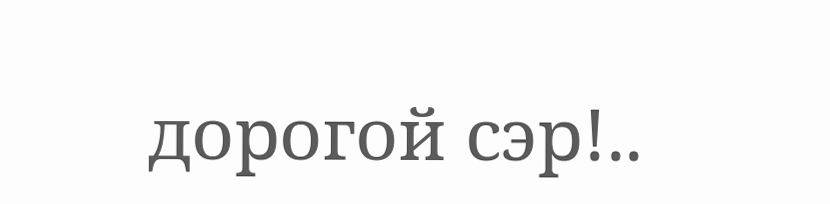дорогой сэр!..